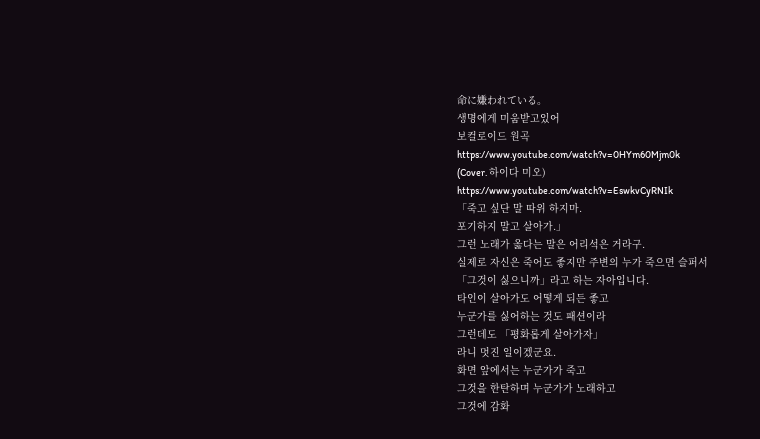命に嫌われている。
생명에게 미움받고있어
보컬로이드 원곡
https://www.youtube.com/watch?v=0HYm60Mjm0k
(Cover. 하이다 미오)
https://www.youtube.com/watch?v=EswkvCyRNIk
「죽고 싶단 말 따위 하지마.
포기하지 말고 살아가.」
그런 노래가 옳다는 말은 어리석은 거라구.
실제로 자신은 죽어도 좋지만 주변의 누가 죽으면 슬퍼서
「그것이 싫으니까」라고 하는 자아입니다.
타인이 살아가도 어떻게 되든 좋고
누군가를 싫어하는 것도 패션이라
그런데도 「평화롭게 살아가자」
라니 멋진 일이겠군요.
화면 앞에서는 누군가가 죽고
그것을 한탄하며 누군가가 노래하고
그것에 감화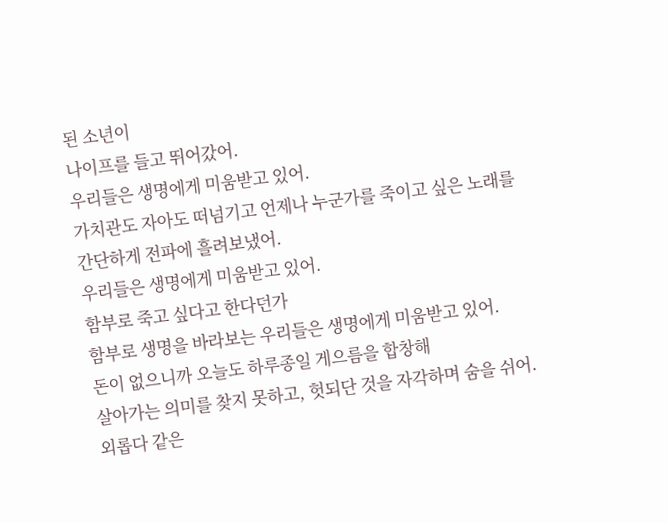된 소년이
나이프를 들고 뛰어갔어.
우리들은 생명에게 미움받고 있어.
가치관도 자아도 떠넘기고 언제나 누군가를 죽이고 싶은 노래를
간단하게 전파에 흘려보냈어.
우리들은 생명에게 미움받고 있어.
함부로 죽고 싶다고 한다던가
함부로 생명을 바라보는 우리들은 생명에게 미움받고 있어.
돈이 없으니까 오늘도 하루종일 게으름을 합창해
살아가는 의미를 찾지 못하고, 헛되단 것을 자각하며 숨을 쉬어.
외롭다 같은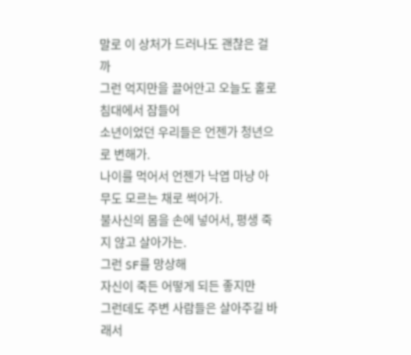말로 이 상처가 드러나도 괜찮은 걸까
그런 억지만을 끌어안고 오늘도 홀로 침대에서 잠들어
소년이었던 우리들은 언젠가 청년으로 변해가.
나이를 먹어서 언젠가 낙엽 마냥 아무도 모르는 채로 썩어가.
불사신의 몸을 손에 넣어서, 평생 죽지 않고 살아가는.
그런 SF를 망상해
자신이 죽든 어떻게 되든 좋지만
그런데도 주변 사람들은 살아주길 바래서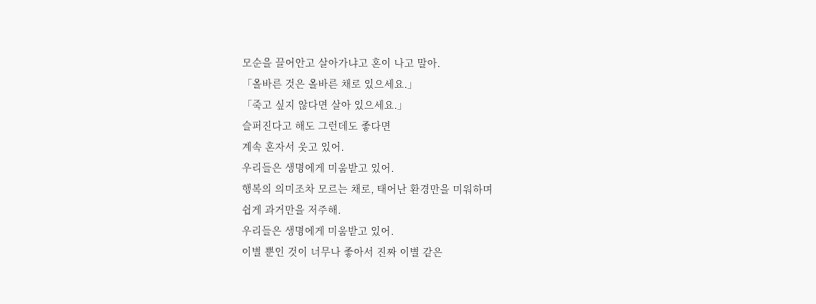모순을 끌어안고 살아가냐고 혼이 나고 말아.
「올바른 것은 올바른 채로 있으세요.」
「죽고 싶지 않다면 살아 있으세요.」
슬퍼진다고 해도 그런데도 좋다면
계속 혼자서 웃고 있어.
우리들은 생명에게 미움받고 있어.
행복의 의미조차 모르는 채로, 태어난 환경만을 미워하며
쉽게 과거만을 저주해.
우리들은 생명에게 미움받고 있어.
이별 뿐인 것이 너무나 좋아서 진짜 이별 같은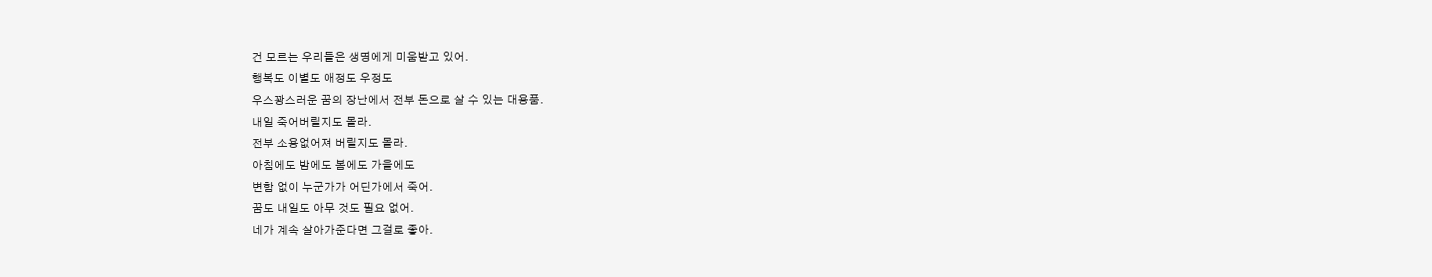건 모르는 우리들은 생명에게 미움받고 있어.
행복도 이별도 애정도 우정도
우스꽝스러운 꿈의 장난에서 전부 돈으로 살 수 있는 대용품.
내일 죽어버릴지도 몰라.
전부 소용없어져 버릴지도 몰라.
아침에도 밤에도 봄에도 가을에도
변함 없이 누군가가 어딘가에서 죽어.
꿈도 내일도 아무 것도 필요 없어.
네가 계속 살아가준다면 그걸로 좋아.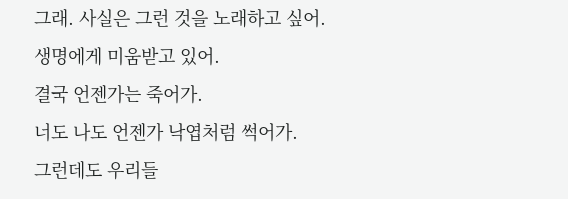그래. 사실은 그런 것을 노래하고 싶어.
생명에게 미움받고 있어.
결국 언젠가는 죽어가.
너도 나도 언젠가 낙엽처럼 썩어가.
그런데도 우리들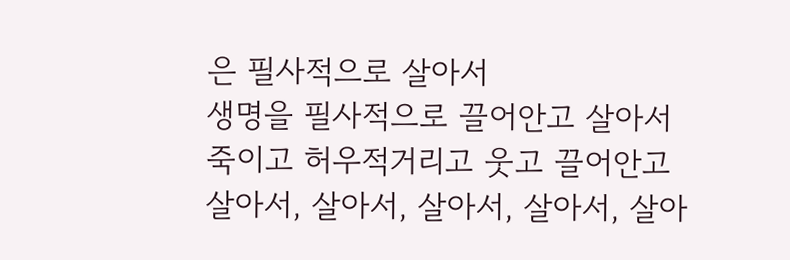은 필사적으로 살아서
생명을 필사적으로 끌어안고 살아서
죽이고 허우적거리고 웃고 끌어안고
살아서, 살아서, 살아서, 살아서, 살아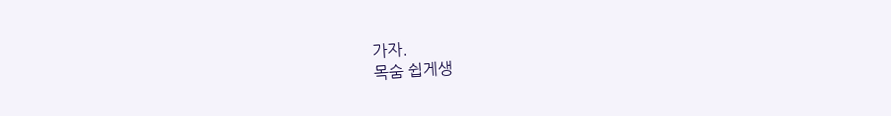가자.
목숨 쉽게생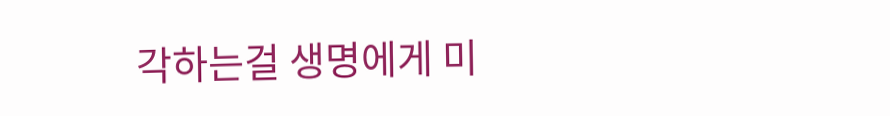각하는걸 생명에게 미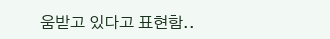움받고 있다고 표현함..